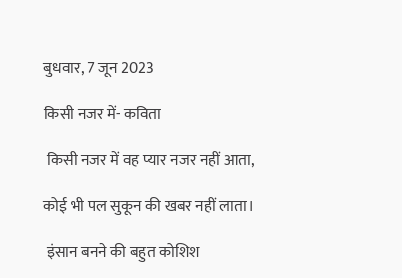बुधवार, 7 जून 2023

किसी नजर में- कविता

 किसी नजर में वह प्यार नजर नहीं आता,

कोई भी पल सुकून की खबर नहीं लाता।

 इंसान बनने की बहुत कोशिश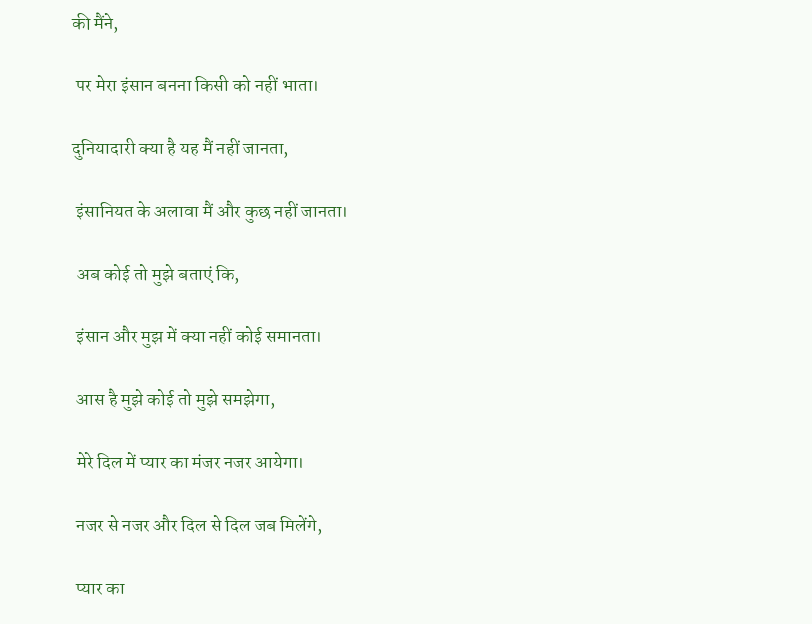की मैंने,

 पर मेरा इंसान बनना किसी को नहीं भाता।

दुनियादारी क्या है यह मैं नहीं जानता,

 इंसानियत के अलावा मैं और कुछ नहीं जानता।

 अब कोई तो मुझे बताएं कि,

 इंसान और मुझ में क्या नहीं कोई समानता।

 आस है मुझे कोई तो मुझे समझेगा,

 मेरे दिल में प्यार का मंजर नजर आयेगा।

 नजर से नजर और दिल से दिल जब मिलेंगे,

 प्यार का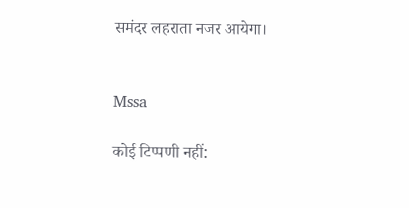समंदर लहराता नजर आयेगा।


Mssa

कोई टिप्पणी नहीं: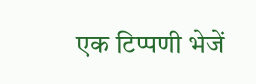एक टिप्पणी भेजें